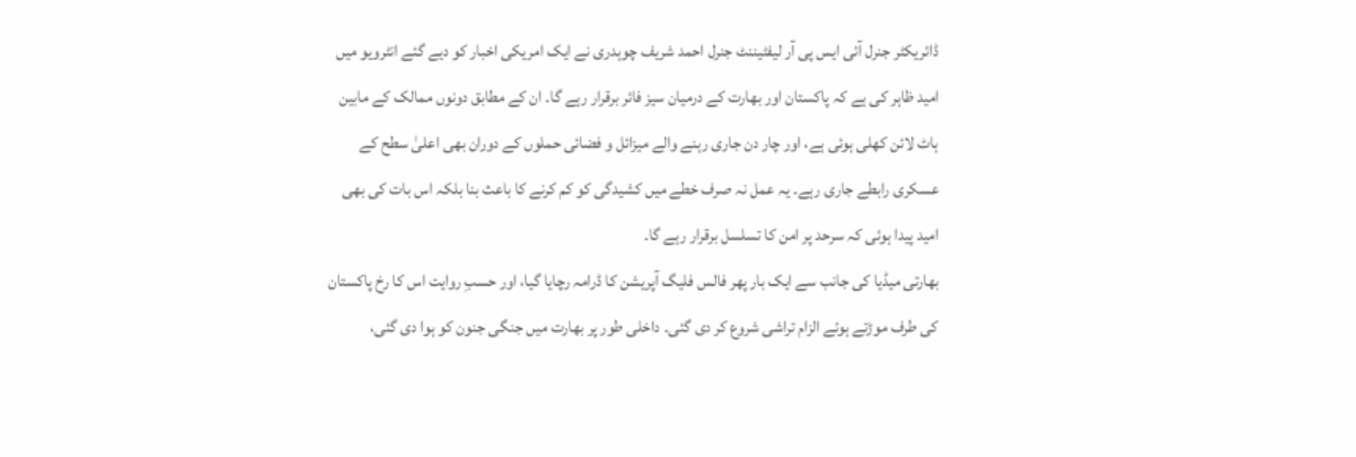ڈائریکٹر جنرل آئی ایس پی آر لیفٹیننٹ جنرل احمد شریف چوہدری نے ایک امریکی اخبار کو دیے گئے انٹرویو میں امید ظاہر کی ہے کہ پاکستان اور بھارت کے درمیان سیز فائر برقرار رہے گا۔ ان کے مطابق دونوں ممالک کے مابین ہاٹ لائن کھلی ہوئی ہے، اور چار دن جاری رہنے والے میزائل و فضائی حملوں کے دوران بھی اعلیٰ سطح کے عسکری رابطے جاری رہے۔ یہ عمل نہ صرف خطے میں کشیدگی کو کم کرنے کا باعث بنا بلکہ اس بات کی بھی امید پیدا ہوئی کہ سرحد پر امن کا تسلسل برقرار رہے گا۔
بھارتی میڈیا کی جانب سے ایک بار پھر فالس فلیگ آپریشن کا ڈرامہ رچایا گیا، اور حسبِ روایت اس کا رخ پاکستان کی طرف موڑتے ہوئے الزام تراشی شروع کر دی گئی۔ داخلی طور پر بھارت میں جنگی جنون کو ہوا دی گئی،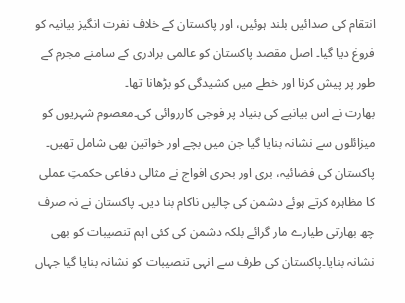انتقام کی صدائیں بلند ہوئیں، اور پاکستان کے خلاف نفرت انگیز بیانیہ کو فروغ دیا گیا۔ اصل مقصد پاکستان کو عالمی برادری کے سامنے مجرم کے طور پر پیش کرنا اور خطے میں کشیدگی کو بڑھانا تھا۔
بھارت نے اس بیانیے کی بنیاد پر فوجی کارروائی کی۔معصوم شہریوں کو میزائلوں سے نشانہ بنایا گیا جن میں بچے اور خواتین بھی شامل تھیں۔ پاکستان کی فضائیہ، بری اور بحری افواج نے مثالی دفاعی حکمتِ عملی کا مظاہرہ کرتے ہوئے دشمن کی چالیں ناکام بنا دیں۔ پاکستان نے نہ صرف چھ بھارتی طیارے مار گرائے بلکہ دشمن کی کئی اہم تنصیبات کو بھی نشانہ بنایا۔پاکستان کی طرف سے انہی تنصیبات کو نشانہ بنایا گیا جہاں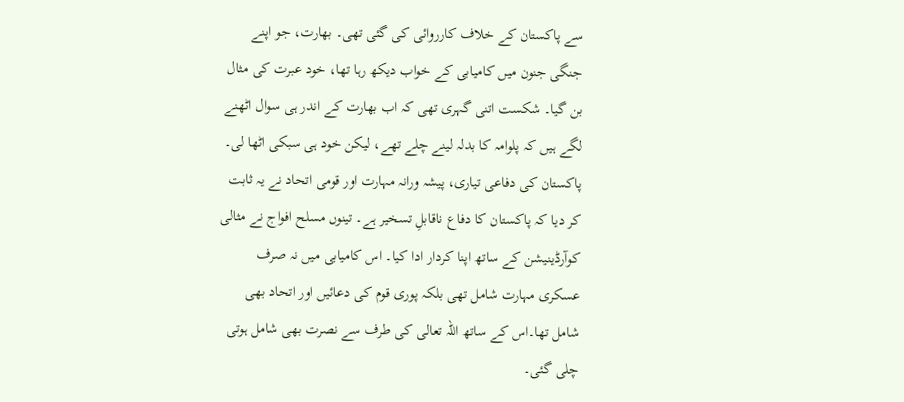سے پاکستان کے خلاف کارروائی کی گئی تھی۔ بھارت، جو اپنے جنگی جنون میں کامیابی کے خواب دیکھ رہا تھا، خود عبرت کی مثال بن گیا۔ شکست اتنی گہری تھی کہ اب بھارت کے اندر ہی سوال اٹھنے لگے ہیں کہ پلوامہ کا بدلہ لینے چلے تھے، لیکن خود ہی سبکی اٹھا لی۔
پاکستان کی دفاعی تیاری، پیشہ ورانہ مہارت اور قومی اتحاد نے یہ ثابت کر دیا کہ پاکستان کا دفاع ناقابلِ تسخیر ہے۔ تینوں مسلح افواج نے مثالی کوآرڈینیشن کے ساتھ اپنا کردار ادا کیا۔ اس کامیابی میں نہ صرف عسکری مہارت شامل تھی بلکہ پوری قوم کی دعائیں اور اتحاد بھی شامل تھا۔اس کے ساتھ اللہ تعالی کی طرف سے نصرت بھی شامل ہوتی چلی گئی۔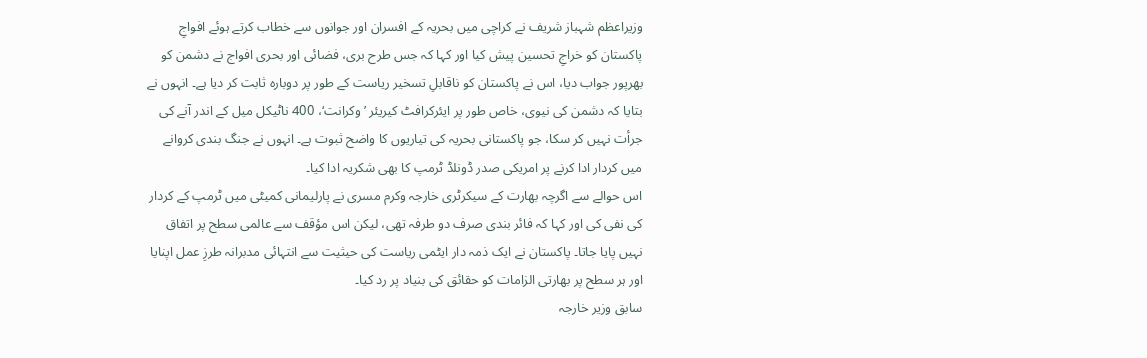وزیراعظم شہباز شریف نے کراچی میں بحریہ کے افسران اور جوانوں سے خطاب کرتے ہوئے افواجِ پاکستان کو خراجِ تحسین پیش کیا اور کہا کہ جس طرح بری، فضائی اور بحری افواج نے دشمن کو بھرپور جواب دیا، اس نے پاکستان کو ناقابلِ تسخیر ریاست کے طور پر دوبارہ ثابت کر دیا ہے۔ انہوں نے بتایا کہ دشمن کی نیوی، خاص طور پر ایئرکرافٹ کیریئر ’وکرانت‘، 400 ناٹیکل میل کے اندر آنے کی جرأت نہیں کر سکا، جو پاکستانی بحریہ کی تیاریوں کا واضح ثبوت ہے۔ انہوں نے جنگ بندی کروانے میں کردار ادا کرنے پر امریکی صدر ڈونلڈ ٹرمپ کا بھی شکریہ ادا کیا۔
اس حوالے سے اگرچہ بھارت کے سیکرٹری خارجہ وکرم مسری نے پارلیمانی کمیٹی میں ٹرمپ کے کردار کی نفی کی اور کہا کہ فائر بندی صرف دو طرفہ تھی، لیکن اس مؤقف سے عالمی سطح پر اتفاق نہیں پایا جاتا۔ پاکستان نے ایک ذمہ دار ایٹمی ریاست کی حیثیت سے انتہائی مدبرانہ طرزِ عمل اپنایا اور ہر سطح پر بھارتی الزامات کو حقائق کی بنیاد پر رد کیا۔
سابق وزیر خارجہ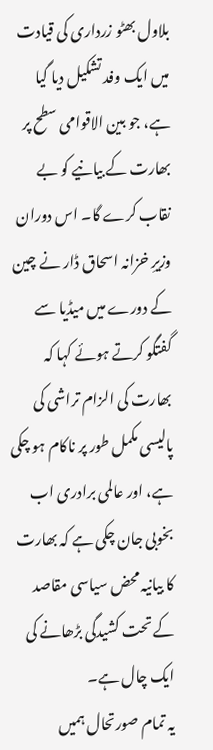بلاول بھٹو زرداری کی قیادت میں ایک وفد تشکیل دیا گیا ہے، جو بین الاقوامی سطح پر بھارت کے بیانیے کو بے نقاب کرے گا۔ اس دوران وزیرِ خزانہ اسحاق ڈار نے چین کے دورے میں میڈیا سے گفتگو کرتے ہوئے کہا کہ بھارت کی الزام تراشی کی پالیسی مکمل طور پر ناکام ہو چکی ہے، اور عالمی برادری اب بخوبی جان چکی ہے کہ بھارت کا بیانیہ محض سیاسی مقاصد کے تحت کشیدگی بڑھانے کی ایک چال ہے۔
یہ تمام صورتحال ہمیں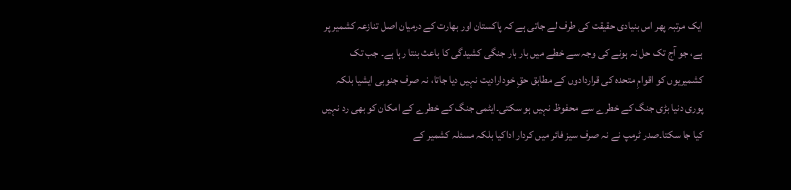ایک مرتبہ پھر اس بنیادی حقیقت کی طرف لے جاتی ہے کہ پاکستان اور بھارت کے درمیان اصل تنازعہ کشمیر پر ہے، جو آج تک حل نہ ہونے کی وجہ سے خطے میں بار بار جنگی کشیدگی کا باعث بنتا رہا ہے۔ جب تک کشمیریوں کو اقوامِ متحدہ کی قراردادوں کے مطابق حقِ خودارادیت نہیں دیا جاتا، نہ صرف جنوبی ایشیا بلکہ پوری دنیا بڑی جنگ کے خطرے سے محفوظ نہیں ہو سکتی۔ایٹمی جنگ کے خطرے کے امکان کو بھی رد نہیں کیا جا سکتا۔صدر ٹرمپ نے نہ صرف سیز فائر میں کردار اداکیا بلکہ مسئلہ کشمیر کے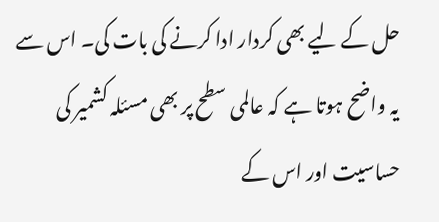حل کے لیے بھی کردار ادا کرنے کی بات کی۔ اس سے یہ واضح ہوتا ہے کہ عالمی سطح پر بھی مسئلہ کشمیر کی حساسیت اور اس کے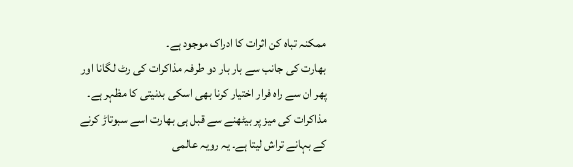ممکنہ تباہ کن اثرات کا ادراک موجود ہے۔
بھارت کی جانب سے بار بار دو طرفہ مذاکرات کی رٹ لگانا اور پھر ان سے راہ فرار اختیار کرنا بھی اسکی بدنیتی کا مظہر ہے۔ مذاکرات کی میز پر بیٹھنے سے قبل ہی بھارت اسے سبوتاڑ کرنے کے بہانے تراش لیتا ہے۔ یہ رویہ عالمی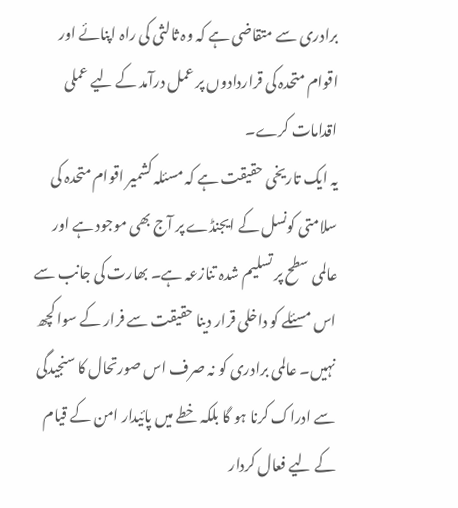برادری سے متقاضی ہے کہ وہ ثالثی کی راہ اپنائے اور اقوام متحدہ کی قراردادوں پر عمل درآمد کے لیے عملی اقدامات کرے۔
یہ ایک تاریخی حقیقت ہے کہ مسئلہ کشمیر اقوام متحدہ کی سلامتی کونسل کے ایجنڈے پر آج بھی موجود ہے اور عالمی سطح پر تسلیم شدہ تنازعہ ہے۔ بھارت کی جانب سے اس مسئلے کو داخلی قرار دینا حقیقت سے فرار کے سوا کچھ نہیں۔ عالمی برادری کو نہ صرف اس صورتحال کا سنجیدگی سے ادراک کرنا ہو گا بلکہ خطے میں پائیدار امن کے قیام کے لیے فعال کردار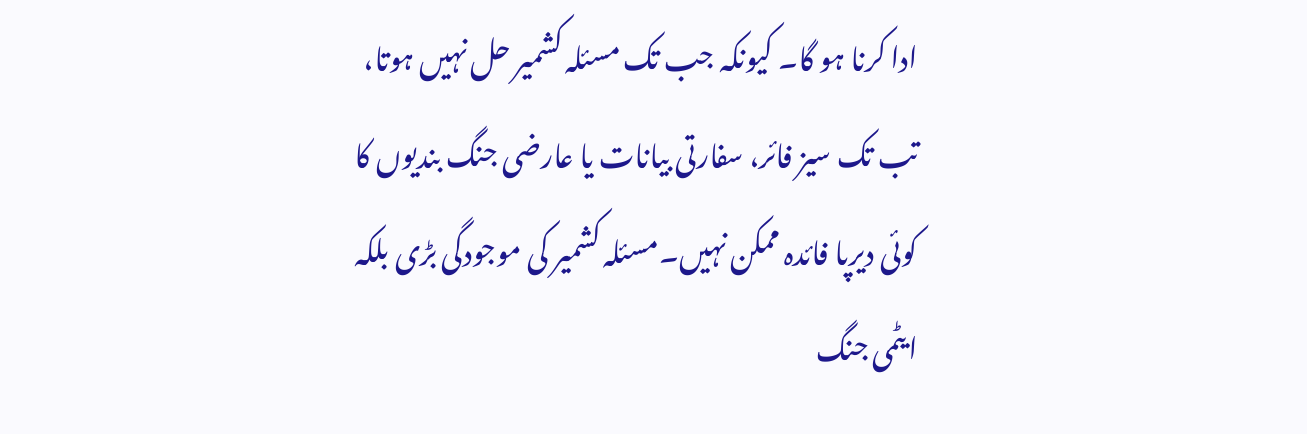ادا کرنا ہو گا۔ کیونکہ جب تک مسئلہ کشمیر حل نہیں ہوتا، تب تک سیز فائر، سفارتی بیانات یا عارضی جنگ بندیوں کا کوئی دیرپا فائدہ ممکن نہیں۔مسئلہ کشمیر کی موجودگی بڑی بلکہ ایٹمی جنگ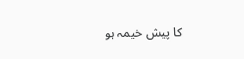کا پیش خیمہ ہو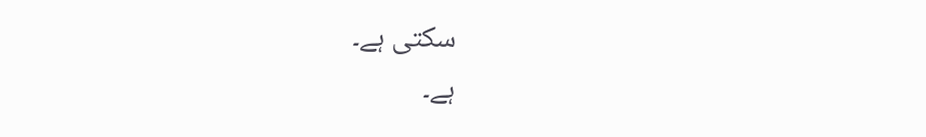سکتی ہے۔
ہے۔